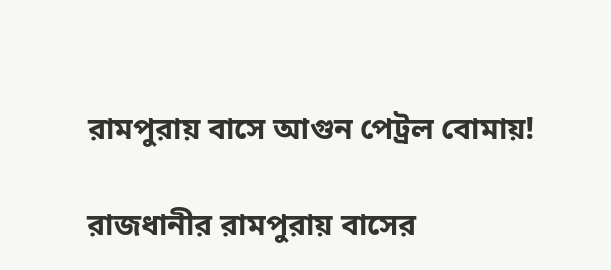রামপুরায় বাসে আগুন পেট্রল বোমায়!

রাজধানীর রামপুরায় বাসের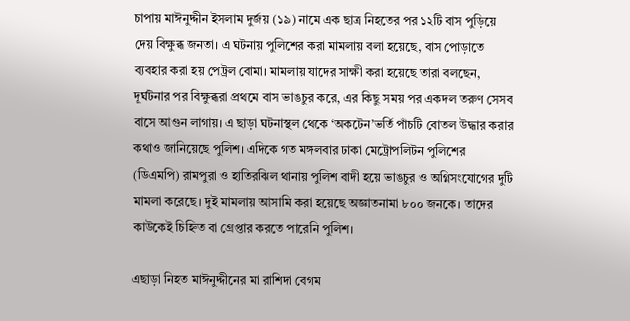চাপায় মাঈনুদ্দীন ইসলাম দুর্জয় (১৯) নামে এক ছাত্র নিহতের পর ১২টি বাস পুড়িয়ে দেয় বিক্ষুব্ধ জনতা। এ ঘটনায় পুলিশের করা মামলায় বলা হয়েছে, বাস পোড়াতে ব্যবহার করা হয় পেট্রল বোমা। মামলায় যাদের সাক্ষী করা হয়েছে তারা বলছেন, দূর্ঘটনার পর বিক্ষুব্ধরা প্রথমে বাস ভাঙচুর করে, এর কিছু সময় পর একদল তরুণ সেসব বাসে আগুন লাগায়। এ ছাড়া ঘটনাস্থল থেকে ‘অকটেন’ভর্তি পাঁচটি বোতল উদ্ধার করার কথাও জানিয়েছে পুলিশ। এদিকে গত মঙ্গলবার ঢাকা মেট্রোপলিটন পুলিশের (ডিএমপি) রামপুরা ও হাতিরঝিল থানায় পুলিশ বাদী হয়ে ভাঙচুর ও অগ্নিসংযোগের দুটি মামলা করেছে। দুই মামলায় আসামি করা হয়েছে অজ্ঞাতনামা ৮০০ জনকে। তাদের কাউকেই চিহ্নিত বা গ্রেপ্তার করতে পারেনি পুলিশ।

এছাড়া নিহত মাঈনুদ্দীনের মা রাশিদা বেগম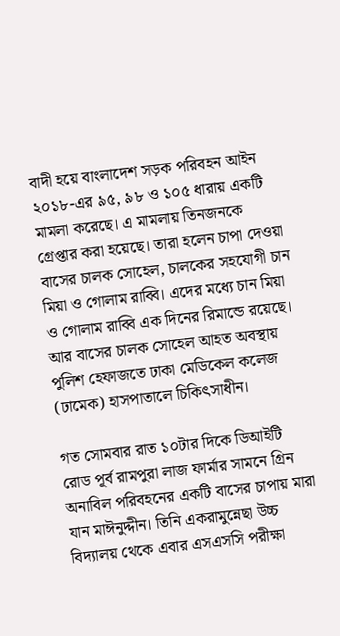বাদী হয়ে বাংলাদেশ সড়ক পরিবহন আইন ২০১৮-এর ৯৫, ৯৮ ও ১০৫ ধারায় একটি মামলা করেছে। এ মামলায় তিনজনকে গ্রেপ্তার করা হয়েছে। তারা হলেন চাপা দেওয়া বাসের চালক সোহেল, চালকের সহযোগী চান মিয়া ও গোলাম রাব্বি। এদের মধ্যে চান মিয়া ও গোলাম রাব্বি এক দিনের রিমান্ডে রয়েছে। আর বাসের চালক সোহেল আহত অবস্থায় পুলিশ হেফাজতে ঢাকা মেডিকেল কলেজ (ঢামেক) হাসপাতালে চিকিৎসাধীন।

গত সোমবার রাত ১০টার দিকে ডিআইটি রোড পূর্ব রামপুরা লাজ ফার্মার সামনে গ্রিন অনাবিল পরিবহনের একটি বাসের চাপায় মারা যান মাঈনুদ্দীন। তিনি একরামুন্নেছা উচ্চ বিদ্যালয় থেকে এবার এসএসসি পরীক্ষা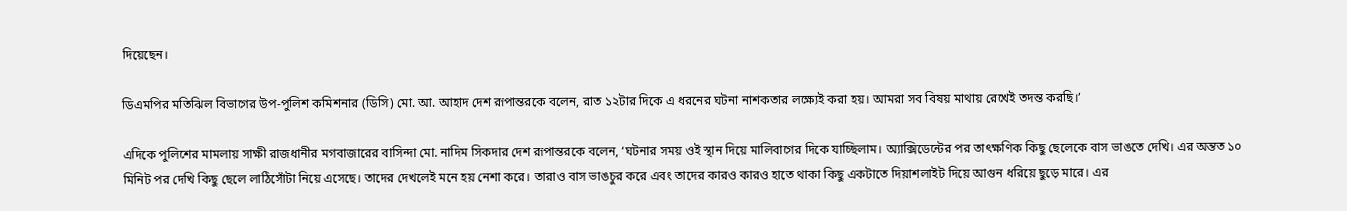দিয়েছেন।

ডিএমপির মতিঝিল বিভাগের উপ-পুলিশ কমিশনার (ডিসি) মো. আ. আহাদ দেশ রূপান্তরকে বলেন, রাত ১২টার দিকে এ ধরনের ঘটনা নাশকতার লক্ষ্যেই করা হয়। আমরা সব বিষয় মাথায় রেখেই তদন্ত করছি।’

এদিকে পুলিশের মামলায় সাক্ষী রাজধানীর মগবাজারের বাসিন্দা মো. নাদিম সিকদার দেশ রূপান্তরকে বলেন, ‘ঘটনার সময় ওই স্থান দিয়ে মালিবাগের দিকে যাচ্ছিলাম। অ্যাক্সিডেন্টের পর তাৎক্ষণিক কিছু ছেলেকে বাস ভাঙতে দেখি। এর অন্তত ১০ মিনিট পর দেখি কিছু ছেলে লাঠিসোঁটা নিয়ে এসেছে। তাদের দেখলেই মনে হয় নেশা করে। তারাও বাস ভাঙচুর করে এবং তাদের কারও কারও হাতে থাকা কিছু একটাতে দিয়াশলাইট দিয়ে আগুন ধরিয়ে ছুড়ে মারে। এর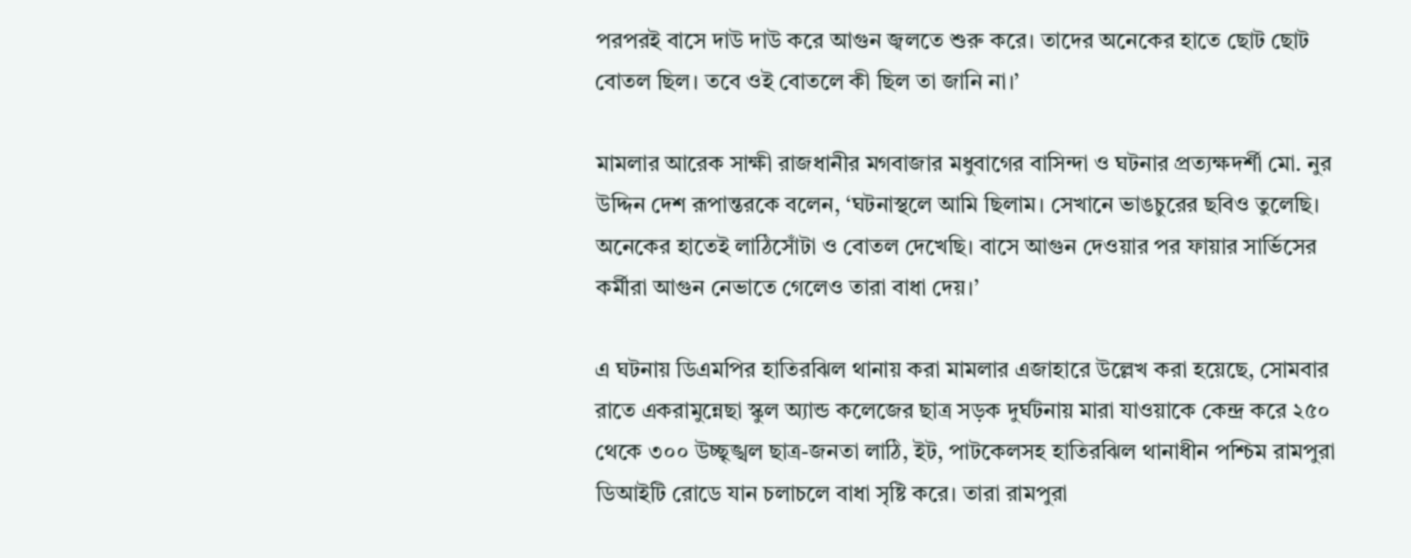পরপরই বাসে দাউ দাউ করে আগুন জ্বলতে শুরু করে। তাদের অনেকের হাতে ছোট ছোট বোতল ছিল। তবে ওই বোতলে কী ছিল তা জানি না।’

মামলার আরেক সাক্ষী রাজধানীর মগবাজার মধুবাগের বাসিন্দা ও ঘটনার প্রত্যক্ষদর্শী মো. নুর উদ্দিন দেশ রূপান্তরকে বলেন, ‘ঘটনাস্থলে আমি ছিলাম। সেখানে ভাঙচুরের ছবিও তুলেছি। অনেকের হাতেই লাঠিসোঁটা ও বোতল দেখেছি। বাসে আগুন দেওয়ার পর ফায়ার সার্ভিসের কর্মীরা আগুন নেভাতে গেলেও তারা বাধা দেয়।’

এ ঘটনায় ডিএমপির হাতিরঝিল থানায় করা মামলার এজাহারে উল্লেখ করা হয়েছে, সোমবার রাতে একরামুন্নেছা স্কুল অ্যান্ড কলেজের ছাত্র সড়ক দুর্ঘটনায় মারা যাওয়াকে কেন্দ্র করে ২৫০ থেকে ৩০০ উচ্ছৃঙ্খল ছাত্র-জনতা লাঠি, ইট, পাটকেলসহ হাতিরঝিল থানাধীন পশ্চিম রামপুরা ডিআইটি রোডে যান চলাচলে বাধা সৃষ্টি করে। তারা রামপুরা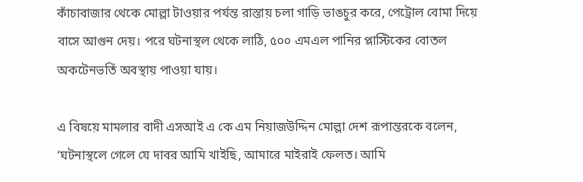কাঁচাবাজার থেকে মোল্লা টাওয়ার পর্যন্ত রাস্তায় চলা গাড়ি ভাঙচুর করে, পেট্রোল বোমা দিয়ে বাসে আগুন দেয়। পরে ঘটনাস্থল থেকে লাঠি, ৫০০ এমএল পানির প্লাস্টিকের বোতল অকটেনভর্তি অবস্থায় পাওয়া যায়।

এ বিষয়ে মামলার বাদী এসআই এ কে এম নিয়াজউদ্দিন মোল্লা দেশ রূপান্তরকে বলেন, ‘ঘটনাস্থলে গেলে যে দাবর আমি খাইছি, আমারে মাইরাই ফেলত। আমি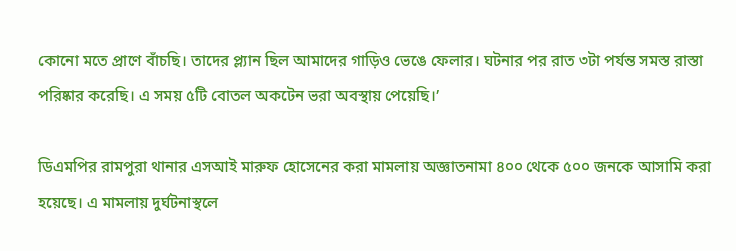কোনো মতে প্রাণে বাঁচছি। তাদের প্ল্যান ছিল আমাদের গাড়িও ভেঙে ফেলার। ঘটনার পর রাত ৩টা পর্যন্ত সমস্ত রাস্তা পরিষ্কার করেছি। এ সময় ৫টি বোতল অকটেন ভরা অবস্থায় পেয়েছি।’

ডিএমপির রামপুরা থানার এসআই মারুফ হোসেনের করা মামলায় অজ্ঞাতনামা ৪০০ থেকে ৫০০ জনকে আসামি করা হয়েছে। এ মামলায় দুর্ঘটনাস্থলে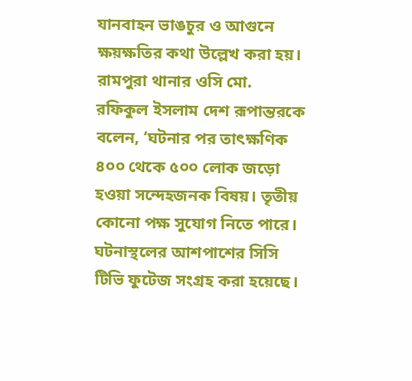যানবাহন ভাঙচুর ও আগুনে ক্ষয়ক্ষতির কথা উল্লেখ করা হয়। রামপুরা থানার ওসি মো. রফিকুল ইসলাম দেশ রূপান্তরকে বলেন, ‘ঘটনার পর তাৎক্ষণিক ৪০০ থেকে ৫০০ লোক জড়ো হওয়া সন্দেহজনক বিষয়। তৃতীয় কোনো পক্ষ সুযোগ নিতে পারে। ঘটনাস্থলের আশপাশের সিসি টিভি ফুটেজ সংগ্রহ করা হয়েছে।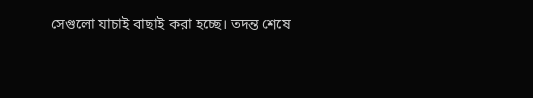সেগুলো যাচাই বাছাই করা হচ্ছে। তদন্ত শেষে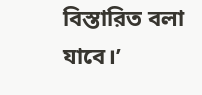বিস্তারিত বলা যাবে।’